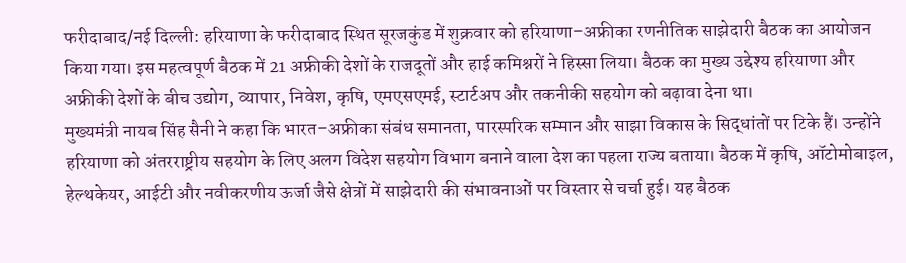फरीदाबाद/नई दिल्ली: हरियाणा के फरीदाबाद स्थित सूरजकुंड में शुक्रवार को हरियाणा–अफ्रीका रणनीतिक साझेदारी बैठक का आयोजन किया गया। इस महत्वपूर्ण बैठक में 21 अफ्रीकी देशों के राजदूतों और हाई कमिश्नरों ने हिस्सा लिया। बैठक का मुख्य उद्देश्य हरियाणा और अफ्रीकी देशों के बीच उद्योग, व्यापार, निवेश, कृषि, एमएसएमई, स्टार्टअप और तकनीकी सहयोग को बढ़ावा देना था।
मुख्यमंत्री नायब सिंह सैनी ने कहा कि भारत–अफ्रीका संबंध समानता, पारस्परिक सम्मान और साझा विकास के सिद्धांतों पर टिके हैं। उन्होंने हरियाणा को अंतरराष्ट्रीय सहयोग के लिए अलग विदेश सहयोग विभाग बनाने वाला देश का पहला राज्य बताया। बैठक में कृषि, ऑटोमोबाइल, हेल्थकेयर, आईटी और नवीकरणीय ऊर्जा जैसे क्षेत्रों में साझेदारी की संभावनाओं पर विस्तार से चर्चा हुई। यह बैठक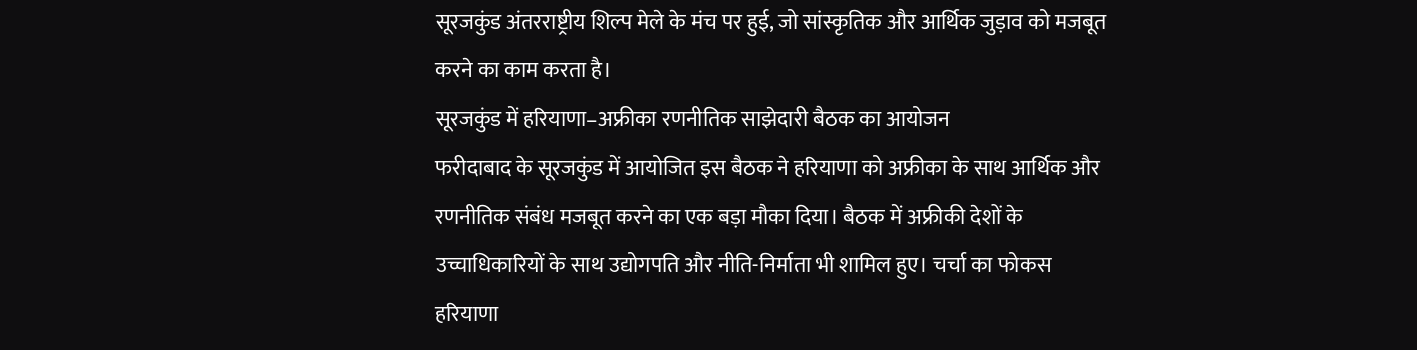सूरजकुंड अंतरराष्ट्रीय शिल्प मेले के मंच पर हुई, जो सांस्कृतिक और आर्थिक जुड़ाव को मजबूत करने का काम करता है।
सूरजकुंड में हरियाणा–अफ्रीका रणनीतिक साझेदारी बैठक का आयोजन
फरीदाबाद के सूरजकुंड में आयोजित इस बैठक ने हरियाणा को अफ्रीका के साथ आर्थिक और रणनीतिक संबंध मजबूत करने का एक बड़ा मौका दिया। बैठक में अफ्रीकी देशों के उच्चाधिकारियों के साथ उद्योगपति और नीति-निर्माता भी शामिल हुए। चर्चा का फोकस हरियाणा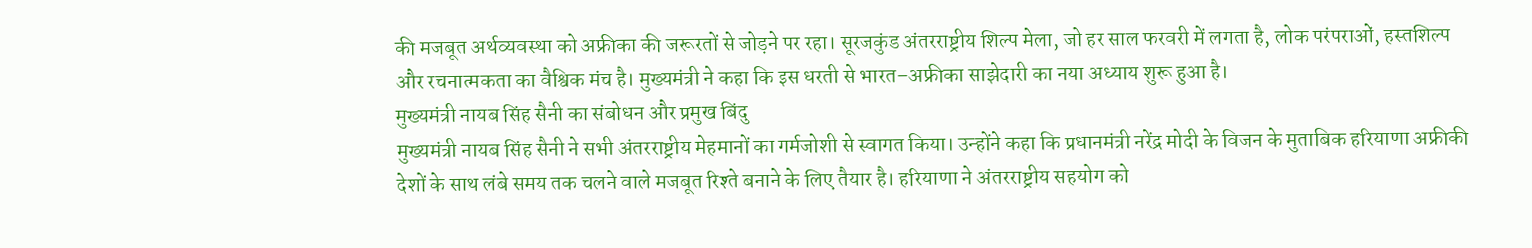की मजबूत अर्थव्यवस्था को अफ्रीका की जरूरतों से जोड़ने पर रहा। सूरजकुंड अंतरराष्ट्रीय शिल्प मेला, जो हर साल फरवरी में लगता है, लोक परंपराओं, हस्तशिल्प और रचनात्मकता का वैश्विक मंच है। मुख्यमंत्री ने कहा कि इस धरती से भारत–अफ्रीका साझेदारी का नया अध्याय शुरू हुआ है।
मुख्यमंत्री नायब सिंह सैनी का संबोधन और प्रमुख बिंदु
मुख्यमंत्री नायब सिंह सैनी ने सभी अंतरराष्ट्रीय मेहमानों का गर्मजोशी से स्वागत किया। उन्होंने कहा कि प्रधानमंत्री नरेंद्र मोदी के विजन के मुताबिक हरियाणा अफ्रीकी देशों के साथ लंबे समय तक चलने वाले मजबूत रिश्ते बनाने के लिए तैयार है। हरियाणा ने अंतरराष्ट्रीय सहयोग को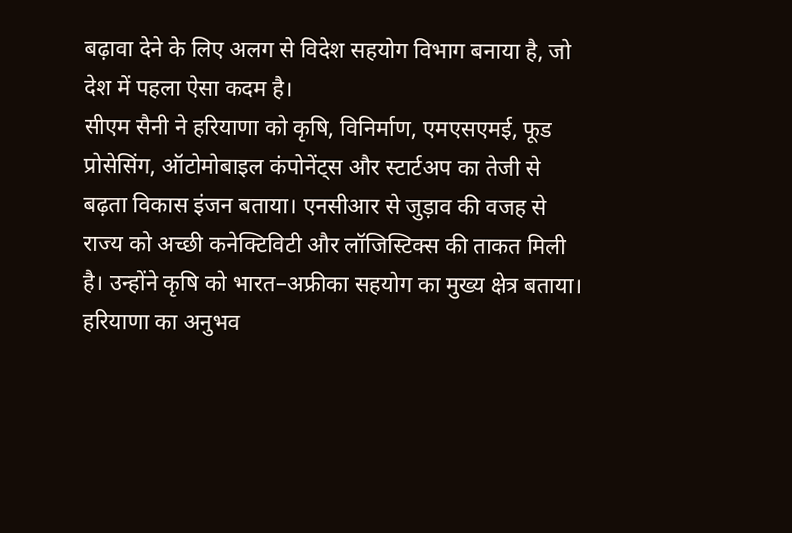बढ़ावा देने के लिए अलग से विदेश सहयोग विभाग बनाया है, जो देश में पहला ऐसा कदम है।
सीएम सैनी ने हरियाणा को कृषि, विनिर्माण, एमएसएमई, फूड प्रोसेसिंग, ऑटोमोबाइल कंपोनेंट्स और स्टार्टअप का तेजी से बढ़ता विकास इंजन बताया। एनसीआर से जुड़ाव की वजह से राज्य को अच्छी कनेक्टिविटी और लॉजिस्टिक्स की ताकत मिली है। उन्होंने कृषि को भारत–अफ्रीका सहयोग का मुख्य क्षेत्र बताया। हरियाणा का अनुभव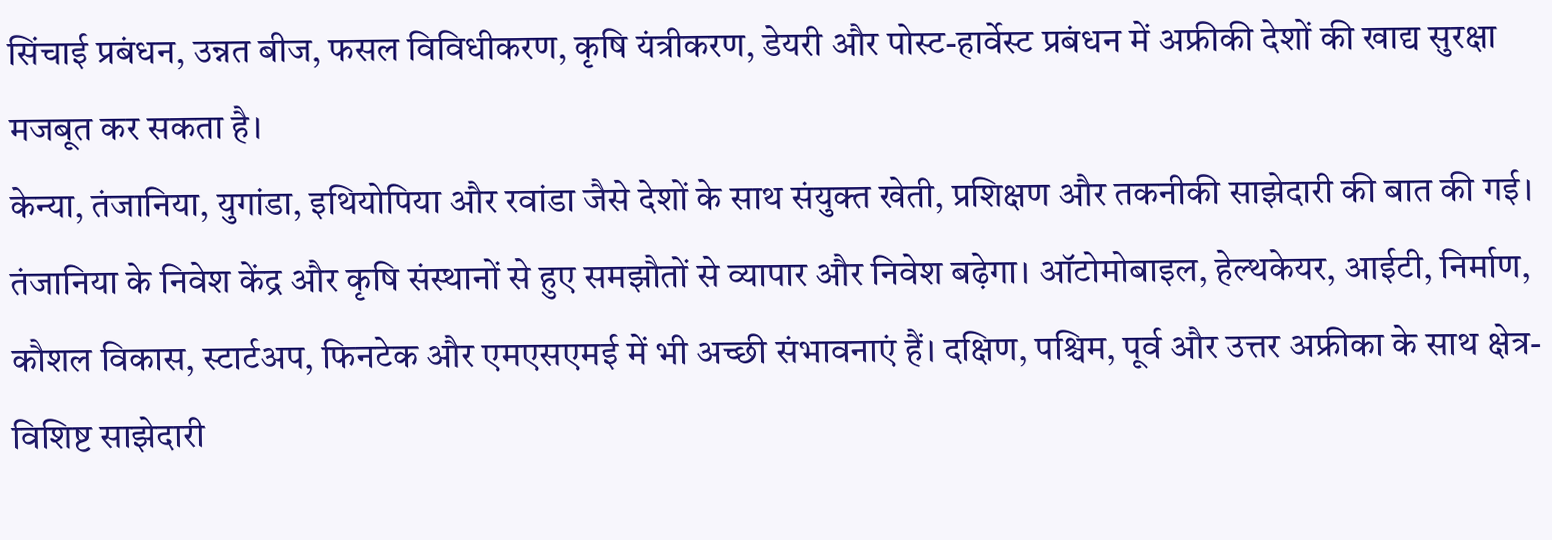सिंचाई प्रबंधन, उन्नत बीज, फसल विविधीकरण, कृषि यंत्रीकरण, डेयरी और पोस्ट-हार्वेस्ट प्रबंधन में अफ्रीकी देशों की खाद्य सुरक्षा मजबूत कर सकता है।
केन्या, तंजानिया, युगांडा, इथियोपिया और रवांडा जैसे देशों के साथ संयुक्त खेती, प्रशिक्षण और तकनीकी साझेदारी की बात की गई। तंजानिया के निवेश केंद्र और कृषि संस्थानों से हुए समझौतों से व्यापार और निवेश बढ़ेगा। ऑटोमोबाइल, हेल्थकेयर, आईटी, निर्माण, कौशल विकास, स्टार्टअप, फिनटेक और एमएसएमई में भी अच्छी संभावनाएं हैं। दक्षिण, पश्चिम, पूर्व और उत्तर अफ्रीका के साथ क्षेत्र-विशिष्ट साझेदारी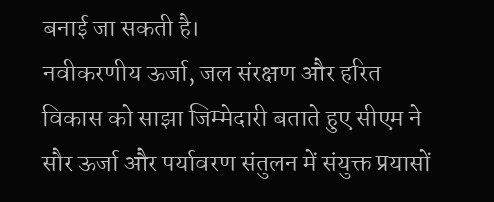बनाई जा सकती है।
नवीकरणीय ऊर्जा, जल संरक्षण और हरित विकास को साझा जिम्मेदारी बताते हुए सीएम ने सौर ऊर्जा और पर्यावरण संतुलन में संयुक्त प्रयासों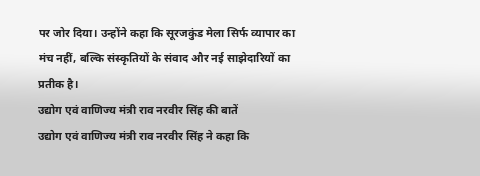पर जोर दिया। उन्होंने कहा कि सूरजकुंड मेला सिर्फ व्यापार का मंच नहीं, बल्कि संस्कृतियों के संवाद और नई साझेदारियों का प्रतीक है।
उद्योग एवं वाणिज्य मंत्री राव नरवीर सिंह की बातें
उद्योग एवं वाणिज्य मंत्री राव नरवीर सिंह ने कहा कि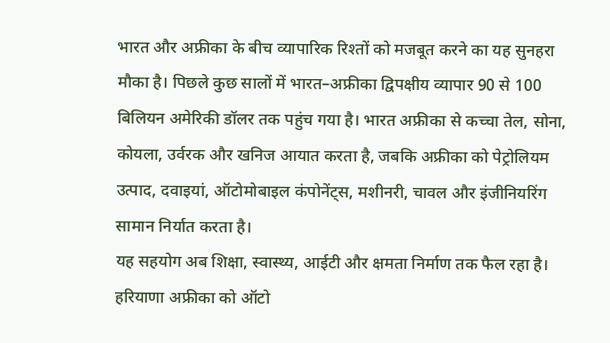भारत और अफ्रीका के बीच व्यापारिक रिश्तों को मजबूत करने का यह सुनहरा मौका है। पिछले कुछ सालों में भारत–अफ्रीका द्विपक्षीय व्यापार 90 से 100 बिलियन अमेरिकी डॉलर तक पहुंच गया है। भारत अफ्रीका से कच्चा तेल, सोना, कोयला, उर्वरक और खनिज आयात करता है, जबकि अफ्रीका को पेट्रोलियम उत्पाद, दवाइयां, ऑटोमोबाइल कंपोनेंट्स, मशीनरी, चावल और इंजीनियरिंग सामान निर्यात करता है।
यह सहयोग अब शिक्षा, स्वास्थ्य, आईटी और क्षमता निर्माण तक फैल रहा है। हरियाणा अफ्रीका को ऑटो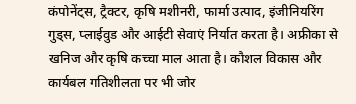कंपोनेंट्स, ट्रैक्टर, कृषि मशीनरी, फार्मा उत्पाद, इंजीनियरिंग गुड्स, प्लाईवुड और आईटी सेवाएं निर्यात करता है। अफ्रीका से खनिज और कृषि कच्चा माल आता है। कौशल विकास और कार्यबल गतिशीलता पर भी जोर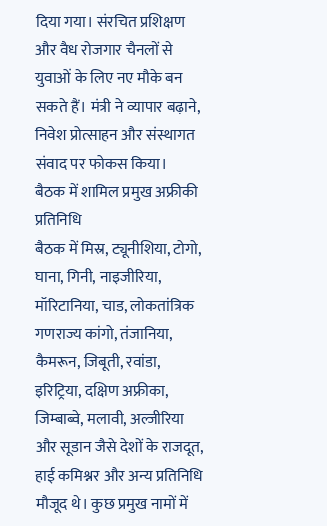दिया गया। संरचित प्रशिक्षण और वैध रोजगार चैनलों से युवाओं के लिए नए मौके बन सकते हैं। मंत्री ने व्यापार बढ़ाने, निवेश प्रोत्साहन और संस्थागत संवाद पर फोकस किया।
बैठक में शामिल प्रमुख अफ्रीकी प्रतिनिधि
बैठक में मिस्र, ट्यूनीशिया, टोगो, घाना, गिनी, नाइजीरिया, मॉरिटानिया, चाड, लोकतांत्रिक गणराज्य कांगो, तंजानिया, कैमरून, जिबूती, रवांडा, इरिट्रिया, दक्षिण अफ्रीका, जिम्बाब्वे, मलावी, अल्जीरिया और सूडान जैसे देशों के राजदूत, हाई कमिश्नर और अन्य प्रतिनिधि मौजूद थे। कुछ प्रमुख नामों में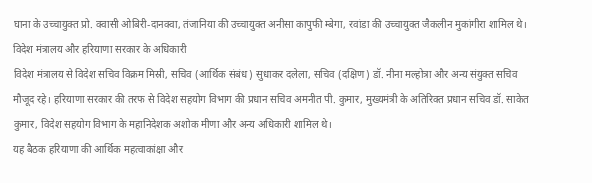घाना के उच्चायुक्त प्रो. क्वासी ओबिरी-दानक्वा, तंजानिया की उच्चायुक्त अनीसा कापुफी म्बेगा, रवांडा की उच्चायुक्त जैकलीन मुकांगीरा शामिल थे।
विदेश मंत्रालय और हरियाणा सरकार के अधिकारी
विदेश मंत्रालय से विदेश सचिव विक्रम मिस्री, सचिव (आर्थिक संबंध) सुधाकर दलेला, सचिव (दक्षिण) डॉ. नीना मल्होत्रा और अन्य संयुक्त सचिव मौजूद रहे। हरियाणा सरकार की तरफ से विदेश सहयोग विभाग की प्रधान सचिव अमनीत पी. कुमार, मुख्यमंत्री के अतिरिक्त प्रधान सचिव डॉ. साकेत कुमार, विदेश सहयोग विभाग के महानिदेशक अशोक मीणा और अन्य अधिकारी शामिल थे।
यह बैठक हरियाणा की आर्थिक महत्वाकांक्षा और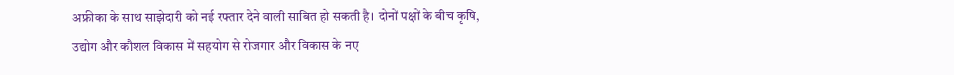अफ्रीका के साथ साझेदारी को नई रफ्तार देने वाली साबित हो सकती है। दोनों पक्षों के बीच कृषि, उद्योग और कौशल विकास में सहयोग से रोजगार और विकास के नए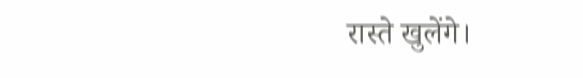रास्ते खुलेंगे।